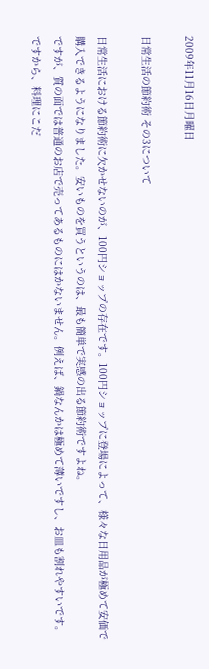2009年11月16日月曜日

日常生活の節約術 その3について

日常生活における節約術に欠かせないのが、100円ショップの存在です。100円ショップに登場によって、様々な日用品が極めて安価で購入できるようになりました。安いものを買うというのは、最も簡単で実感の出る節約術ですよね。
ですが、質の面では普通のお店で売ってあるものにはかないません。例えば、鍋なんかは極めて薄いですし、お皿も割れやすいです。ですから、料理にこだ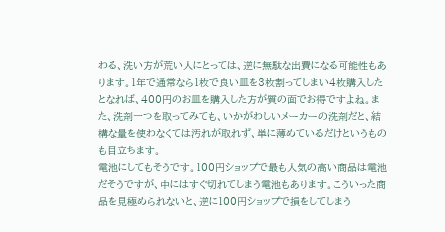わる、洗い方が荒い人にとっては、逆に無駄な出費になる可能性もあります。1年で通常なら1枚で良い皿を3枚割ってしまい4枚購入したとなれば、400円のお皿を購入した方が質の面でお得ですよね。また、洗剤一つを取ってみても、いかがわしいメーカーの洗剤だと、結構な量を使わなくては汚れが取れず、単に薄めているだけというものも目立ちます。
電池にしてもそうです。100円ショップで最も人気の高い商品は電池だそうですが、中にはすぐ切れてしまう電池もあります。こういった商品を見極められないと、逆に100円ショップで損をしてしまう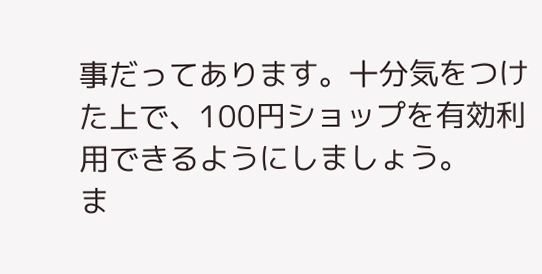事だってあります。十分気をつけた上で、100円ショップを有効利用できるようにしましょう。
ま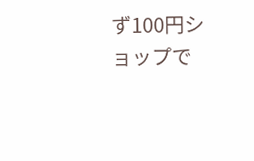ず100円ショップで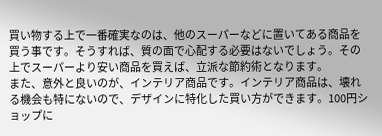買い物する上で一番確実なのは、他のスーパーなどに置いてある商品を買う事です。そうすれば、質の面で心配する必要はないでしょう。その上でスーパーより安い商品を買えば、立派な節約術となります。
また、意外と良いのが、インテリア商品です。インテリア商品は、壊れる機会も特にないので、デザインに特化した買い方ができます。100円ショップに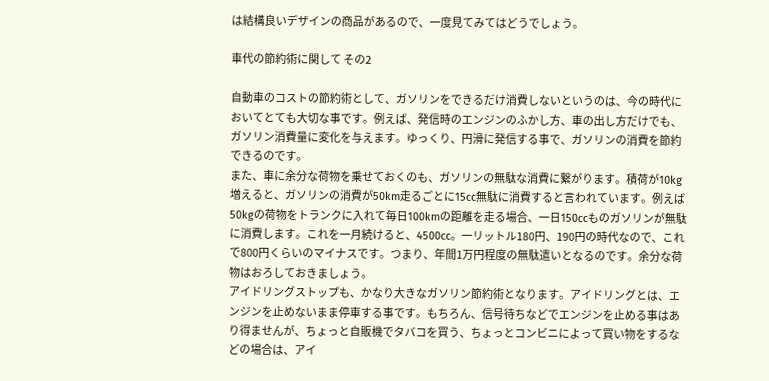は結構良いデザインの商品があるので、一度見てみてはどうでしょう。

車代の節約術に関して その2

自動車のコストの節約術として、ガソリンをできるだけ消費しないというのは、今の時代においてとても大切な事です。例えば、発信時のエンジンのふかし方、車の出し方だけでも、ガソリン消費量に変化を与えます。ゆっくり、円滑に発信する事で、ガソリンの消費を節約できるのです。
また、車に余分な荷物を乗せておくのも、ガソリンの無駄な消費に繋がります。積荷が10kg増えると、ガソリンの消費が50km走るごとに15cc無駄に消費すると言われています。例えば50kgの荷物をトランクに入れて毎日100kmの距離を走る場合、一日150ccものガソリンが無駄に消費します。これを一月続けると、4500cc。一リットル180円、190円の時代なので、これで800円くらいのマイナスです。つまり、年間1万円程度の無駄遣いとなるのです。余分な荷物はおろしておきましょう。
アイドリングストップも、かなり大きなガソリン節約術となります。アイドリングとは、エンジンを止めないまま停車する事です。もちろん、信号待ちなどでエンジンを止める事はあり得ませんが、ちょっと自販機でタバコを買う、ちょっとコンビニによって買い物をするなどの場合は、アイ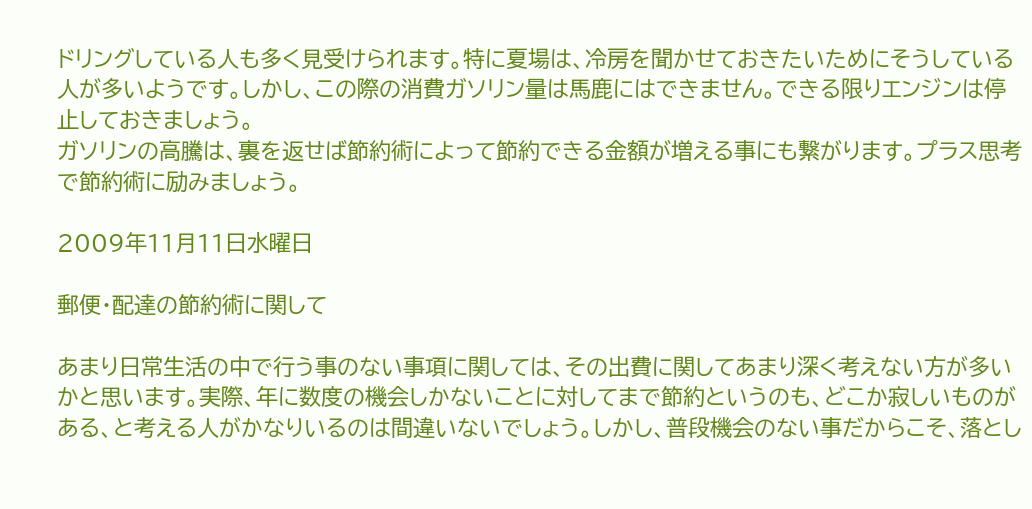ドリングしている人も多く見受けられます。特に夏場は、冷房を聞かせておきたいためにそうしている人が多いようです。しかし、この際の消費ガソリン量は馬鹿にはできません。できる限りエンジンは停止しておきましょう。
ガソリンの高騰は、裏を返せば節約術によって節約できる金額が増える事にも繋がります。プラス思考で節約術に励みましょう。

2009年11月11日水曜日

郵便・配達の節約術に関して

あまり日常生活の中で行う事のない事項に関しては、その出費に関してあまり深く考えない方が多いかと思います。実際、年に数度の機会しかないことに対してまで節約というのも、どこか寂しいものがある、と考える人がかなりいるのは間違いないでしょう。しかし、普段機会のない事だからこそ、落とし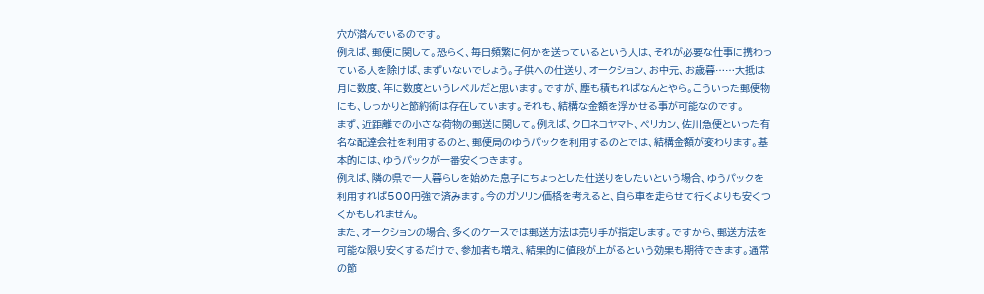穴が潜んでいるのです。
例えば、郵便に関して。恐らく、毎日頻繁に何かを送っているという人は、それが必要な仕事に携わっている人を除けば、まずいないでしょう。子供への仕送り、オークション、お中元、お歳暮……大抵は月に数度、年に数度というレベルだと思います。ですが、塵も積もればなんとやら。こういった郵便物にも、しっかりと節約術は存在しています。それも、結構な金額を浮かせる事が可能なのです。
まず、近距離での小さな荷物の郵送に関して。例えば、クロネコヤマト、ペリカン、佐川急便といった有名な配達会社を利用するのと、郵便局のゆうパックを利用するのとでは、結構金額が変わります。基本的には、ゆうパックが一番安くつきます。
例えば、隣の県で一人暮らしを始めた息子にちょっとした仕送りをしたいという場合、ゆうパックを利用すれば500円強で済みます。今のガソリン価格を考えると、自ら車を走らせて行くよりも安くつくかもしれません。
また、オークションの場合、多くのケースでは郵送方法は売り手が指定します。ですから、郵送方法を可能な限り安くするだけで、参加者も増え、結果的に値段が上がるという効果も期待できます。通常の節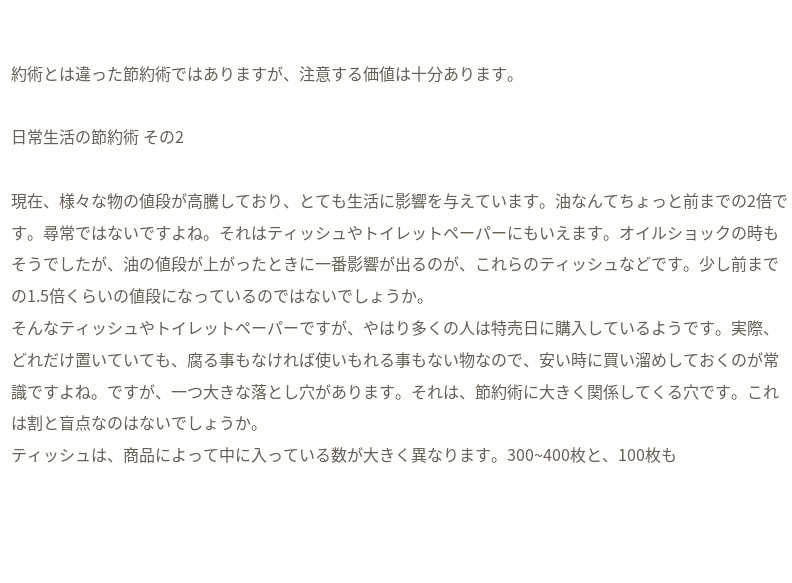約術とは違った節約術ではありますが、注意する価値は十分あります。

日常生活の節約術 その2

現在、様々な物の値段が高騰しており、とても生活に影響を与えています。油なんてちょっと前までの2倍です。尋常ではないですよね。それはティッシュやトイレットペーパーにもいえます。オイルショックの時もそうでしたが、油の値段が上がったときに一番影響が出るのが、これらのティッシュなどです。少し前までの1.5倍くらいの値段になっているのではないでしょうか。
そんなティッシュやトイレットペーパーですが、やはり多くの人は特売日に購入しているようです。実際、どれだけ置いていても、腐る事もなければ使いもれる事もない物なので、安い時に買い溜めしておくのが常識ですよね。ですが、一つ大きな落とし穴があります。それは、節約術に大きく関係してくる穴です。これは割と盲点なのはないでしょうか。
ティッシュは、商品によって中に入っている数が大きく異なります。300~400枚と、100枚も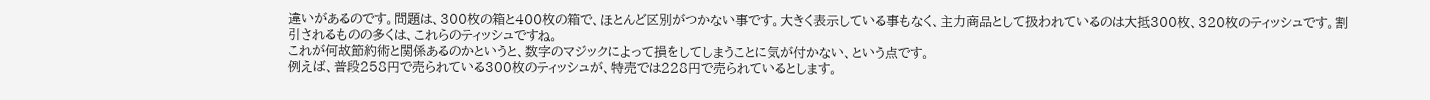違いがあるのです。問題は、300枚の箱と400枚の箱で、ほとんど区別がつかない事です。大きく表示している事もなく、主力商品として扱われているのは大抵300枚、320枚のティッシュです。割引されるものの多くは、これらのティッシュですね。
これが何故節約術と関係あるのかというと、数字のマジックによって損をしてしまうことに気が付かない、という点です。
例えば、普段258円で売られている300枚のティッシュが、特売では228円で売られているとします。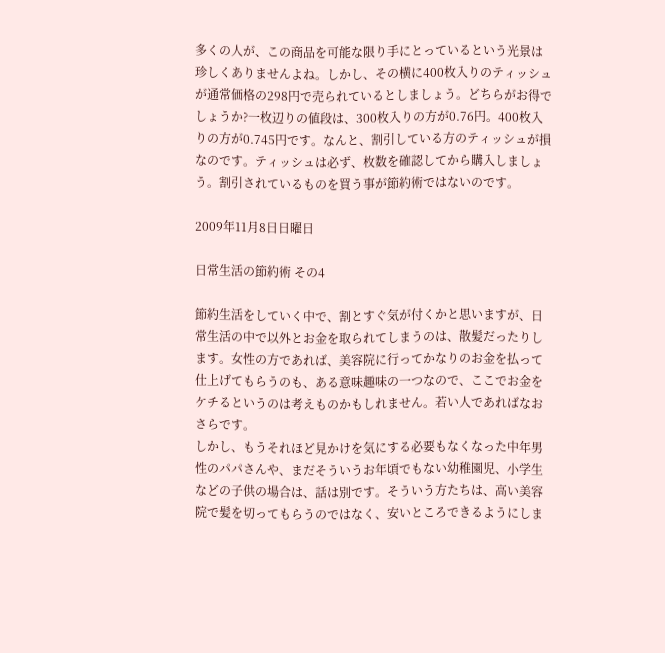多くの人が、この商品を可能な限り手にとっているという光景は珍しくありませんよね。しかし、その横に400枚入りのティッシュが通常価格の298円で売られているとしましょう。どちらがお得でしょうか?一枚辺りの値段は、300枚入りの方が0.76円。400枚入りの方が0.745円です。なんと、割引している方のティッシュが損なのです。ティッシュは必ず、枚数を確認してから購入しましょう。割引されているものを買う事が節約術ではないのです。

2009年11月8日日曜日

日常生活の節約術 その4

節約生活をしていく中で、割とすぐ気が付くかと思いますが、日常生活の中で以外とお金を取られてしまうのは、散髪だったりします。女性の方であれば、美容院に行ってかなりのお金を払って仕上げてもらうのも、ある意味趣味の一つなので、ここでお金をケチるというのは考えものかもしれません。若い人であればなおさらです。
しかし、もうそれほど見かけを気にする必要もなくなった中年男性のパパさんや、まだそういうお年頃でもない幼稚園児、小学生などの子供の場合は、話は別です。そういう方たちは、高い美容院で髪を切ってもらうのではなく、安いところできるようにしま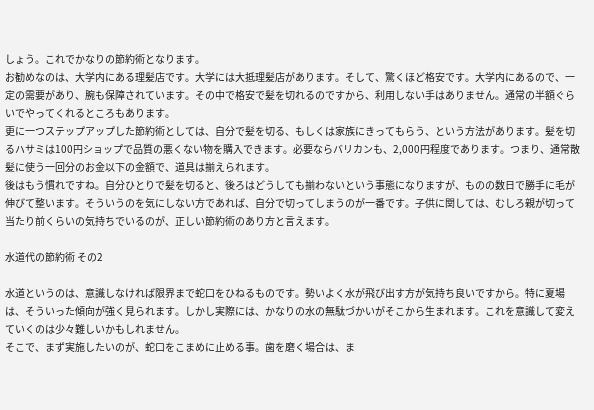しょう。これでかなりの節約術となります。
お勧めなのは、大学内にある理髪店です。大学には大抵理髪店があります。そして、驚くほど格安です。大学内にあるので、一定の需要があり、腕も保障されています。その中で格安で髪を切れるのですから、利用しない手はありません。通常の半額ぐらいでやってくれるところもあります。
更に一つステップアップした節約術としては、自分で髪を切る、もしくは家族にきってもらう、という方法があります。髪を切るハサミは100円ショップで品質の悪くない物を購入できます。必要ならバリカンも、2,000円程度であります。つまり、通常散髪に使う一回分のお金以下の金額で、道具は揃えられます。
後はもう慣れですね。自分ひとりで髪を切ると、後ろはどうしても揃わないという事態になりますが、ものの数日で勝手に毛が伸びて整います。そういうのを気にしない方であれば、自分で切ってしまうのが一番です。子供に関しては、むしろ親が切って当たり前くらいの気持ちでいるのが、正しい節約術のあり方と言えます。

水道代の節約術 その2

水道というのは、意識しなければ限界まで蛇口をひねるものです。勢いよく水が飛び出す方が気持ち良いですから。特に夏場は、そういった傾向が強く見られます。しかし実際には、かなりの水の無駄づかいがそこから生まれます。これを意識して変えていくのは少々難しいかもしれません。
そこで、まず実施したいのが、蛇口をこまめに止める事。歯を磨く場合は、ま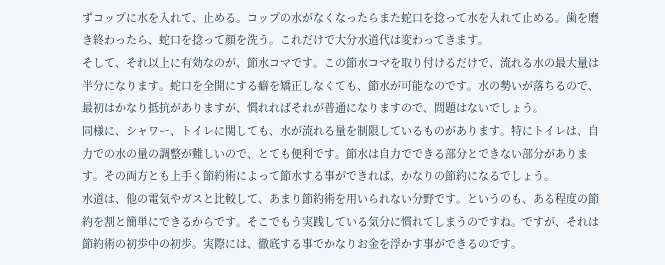ずコップに水を入れて、止める。コップの水がなくなったらまた蛇口を捻って水を入れて止める。歯を磨き終わったら、蛇口を捻って顔を洗う。これだけで大分水道代は変わってきます。
そして、それ以上に有効なのが、節水コマです。この節水コマを取り付けるだけで、流れる水の最大量は半分になります。蛇口を全開にする癖を矯正しなくても、節水が可能なのです。水の勢いが落ちるので、最初はかなり抵抗がありますが、慣れればそれが普通になりますので、問題はないでしょう。
同様に、シャワー、トイレに関しても、水が流れる量を制限しているものがあります。特にトイレは、自力での水の量の調整が難しいので、とても便利です。節水は自力でできる部分とできない部分があります。その両方とも上手く節約術によって節水する事ができれば、かなりの節約になるでしょう。
水道は、他の電気やガスと比較して、あまり節約術を用いられない分野です。というのも、ある程度の節約を割と簡単にできるからです。そこでもう実践している気分に慣れてしまうのですね。ですが、それは節約術の初歩中の初歩。実際には、徹底する事でかなりお金を浮かす事ができるのです。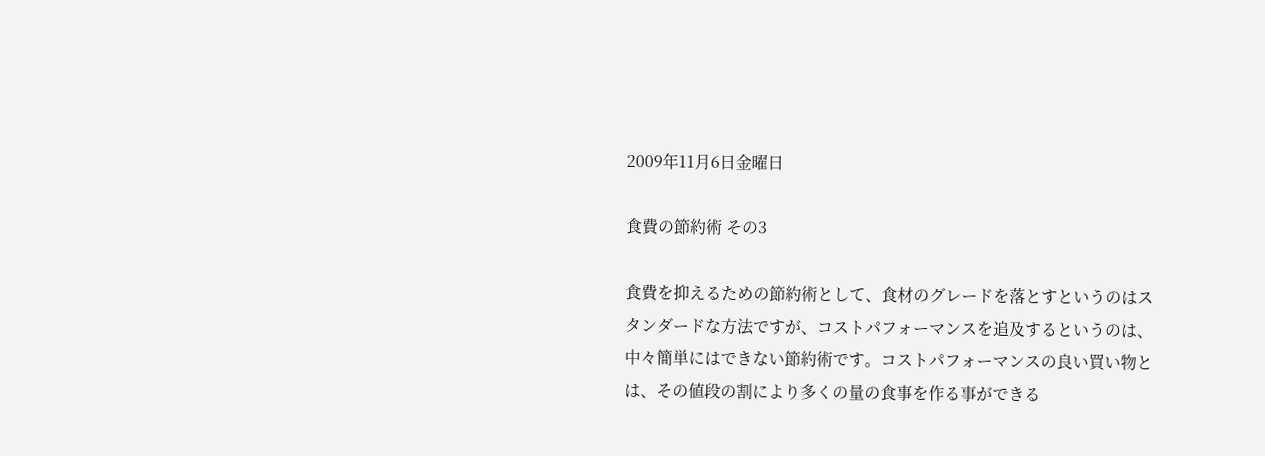2009年11月6日金曜日

食費の節約術 その3

食費を抑えるための節約術として、食材のグレードを落とすというのはスタンダードな方法ですが、コストパフォーマンスを追及するというのは、中々簡単にはできない節約術です。コストパフォーマンスの良い買い物とは、その値段の割により多くの量の食事を作る事ができる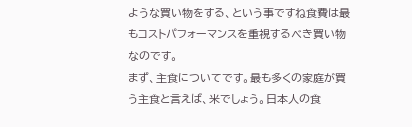ような買い物をする、という事ですね食費は最もコストパフォーマンスを重視するべき買い物なのです。
まず、主食についてです。最も多くの家庭が買う主食と言えば、米でしょう。日本人の食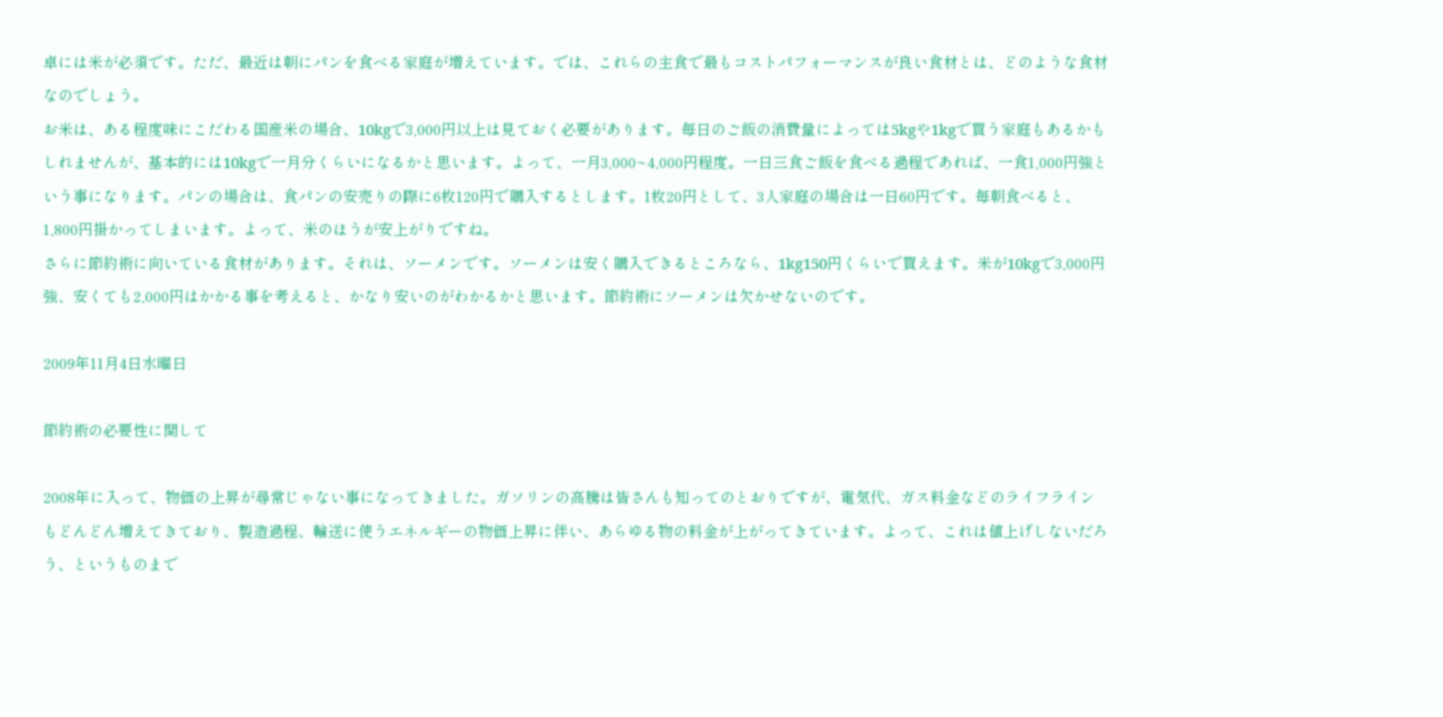卓には米が必須です。ただ、最近は朝にパンを食べる家庭が増えています。では、これらの主食で最もコストパフォーマンスが良い食材とは、どのような食材なのでしょう。
お米は、ある程度味にこだわる国産米の場合、10kgで3,000円以上は見ておく必要があります。毎日のご飯の消費量によっては5kgや1kgで買う家庭もあるかもしれませんが、基本的には10kgで一月分くらいになるかと思います。よって、一月3,000~4,000円程度。一日三食ご飯を食べる過程であれば、一食1,000円強という事になります。パンの場合は、食パンの安売りの際に6枚120円で購入するとします。1枚20円として、3人家庭の場合は一日60円です。毎朝食べると、1,800円掛かってしまいます。よって、米のほうが安上がりですね。
さらに節約術に向いている食材があります。それは、ソーメンです。ソーメンは安く購入できるところなら、1kg150円くらいで買えます。米が10kgで3,000円強、安くても2,000円はかかる事を考えると、かなり安いのがわかるかと思います。節約術にソーメンは欠かせないのです。

2009年11月4日水曜日

節約術の必要性に関して

2008年に入って、物価の上昇が尋常じゃない事になってきました。ガソリンの高騰は皆さんも知ってのとおりですが、電気代、ガス料金などのライフラインもどんどん増えてきており、製造過程、輸送に使うエネルギーの物価上昇に伴い、あらゆる物の料金が上がってきています。よって、これは値上げしないだろう、というものまで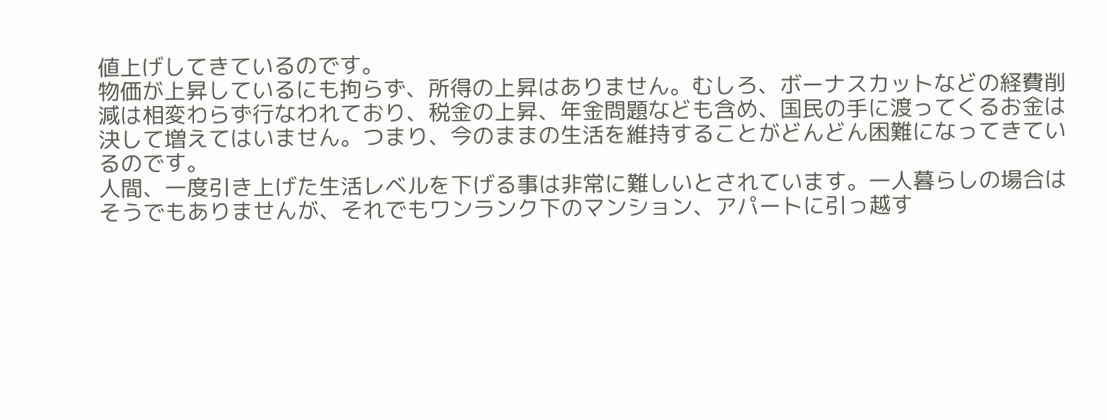値上げしてきているのです。
物価が上昇しているにも拘らず、所得の上昇はありません。むしろ、ボーナスカットなどの経費削減は相変わらず行なわれており、税金の上昇、年金問題なども含め、国民の手に渡ってくるお金は決して増えてはいません。つまり、今のままの生活を維持することがどんどん困難になってきているのです。
人間、一度引き上げた生活レベルを下げる事は非常に難しいとされています。一人暮らしの場合はそうでもありませんが、それでもワンランク下のマンション、アパートに引っ越す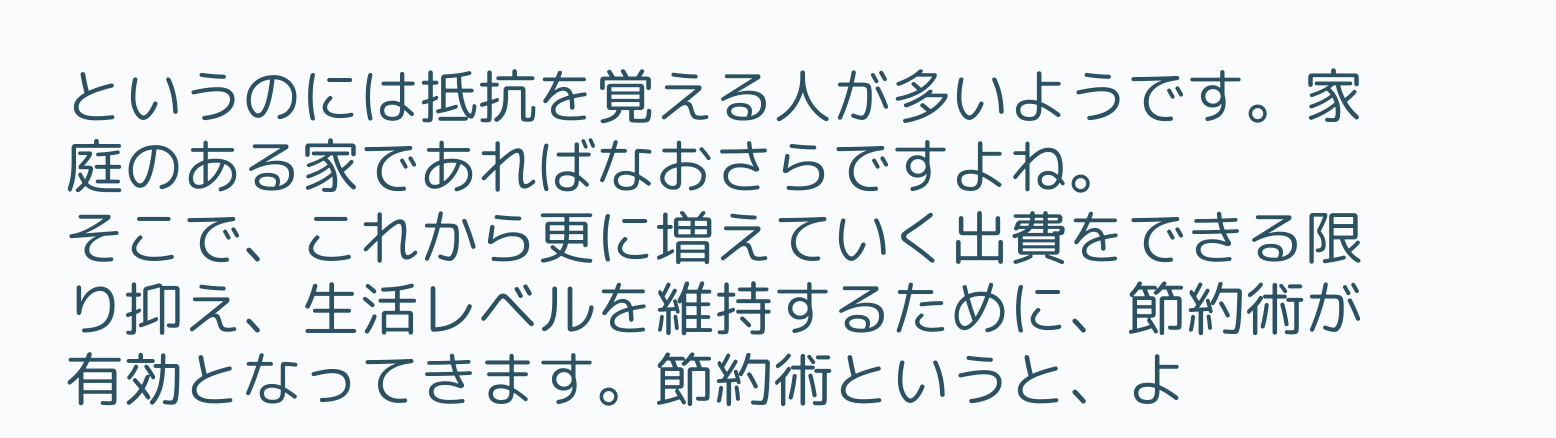というのには抵抗を覚える人が多いようです。家庭のある家であればなおさらですよね。
そこで、これから更に増えていく出費をできる限り抑え、生活レベルを維持するために、節約術が有効となってきます。節約術というと、よ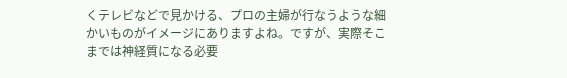くテレビなどで見かける、プロの主婦が行なうような細かいものがイメージにありますよね。ですが、実際そこまでは神経質になる必要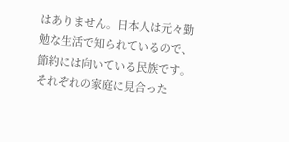はありません。日本人は元々勤勉な生活で知られているので、節約には向いている民族です。それぞれの家庭に見合った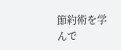節約術を学んで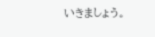いきましょう。